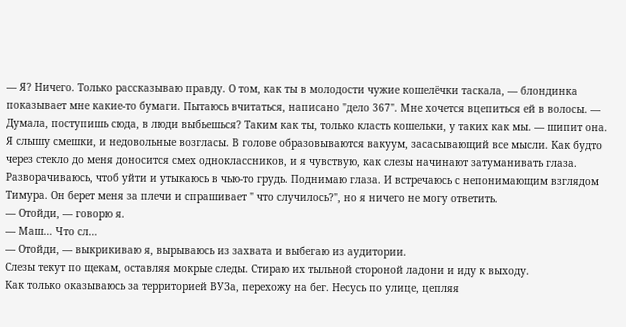— Я? Ничего. Только рассказываю правду. О том, как ты в молодости чужие кошелёчки таскала, — блондинка показывает мне какие-то бумаги. Пытаюсь вчитаться, написано "дело 367". Мне хочется вцепиться ей в волосы. — Думала, поступишь сюда, в люди выбьешься? Таким как ты, только класть кошельки, у таких как мы. — шипит она.
Я слышу смешки, и недовольные возгласы. В голове образовываются вакуум, засасывающий все мысли. Как будто через стекло до меня доносится смех одноклассников, и я чувствую, как слезы начинают затуманивать глаза.
Разворачиваюсь, чтоб уйти и утыкаюсь в чью-то грудь. Поднимаю глаза. И встречаюсь с непонимающим взглядом Тимура. Он берет меня за плечи и спрашивает " что случилось?", но я ничего не могу ответить.
— Отойди, — говорю я.
— Маш… Что сл…
— Отойди, — выкрикиваю я, вырываюсь из захвата и выбегаю из аудитории.
Слезы текут по щекам, оставляя мокрые следы. Стираю их тыльной стороной ладони и иду к выходу.
Как только оказываюсь за территорией ВУЗа, перехожу на бег. Несусь по улице, цепляя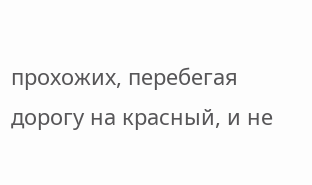прохожих, перебегая дорогу на красный, и не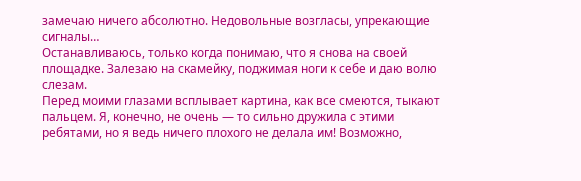замечаю ничего абсолютно. Недовольные возгласы, упрекающие сигналы…
Останавливаюсь, только когда понимаю, что я снова на своей площадке. Залезаю на скамейку, поджимая ноги к себе и даю волю слезам.
Перед моими глазами всплывает картина, как все смеются, тыкают пальцем. Я, конечно, не очень — то сильно дружила с этими ребятами, но я ведь ничего плохого не делала им! Возможно,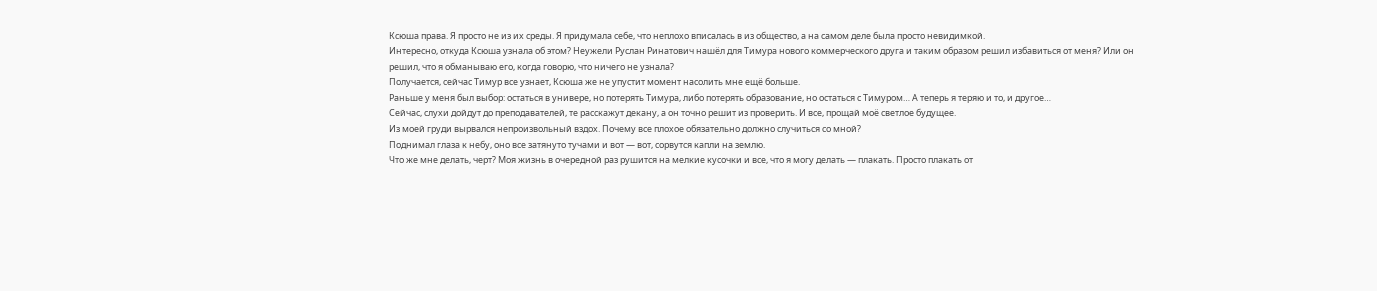Ксюша права. Я просто не из их среды. Я придумала себе, что неплохо вписалась в из общество, а на самом деле была просто невидимкой.
Интересно, откуда Ксюша узнала об этом? Неужели Руслан Ринатович нашёл для Тимура нового коммерческого друга и таким образом решил избавиться от меня? Или он решил, что я обманываю его, когда говорю, что ничего не узнала?
Получается, сейчас Тимур все узнает, Ксюша же не упустит момент насолить мне ещё больше.
Раньше у меня был выбор: остаться в универе, но потерять Тимура, либо потерять образование, но остаться с Тимуром… А теперь я теряю и то, и другое…
Сейчас, слухи дойдут до преподавателей, те расскажут декану, а он точно решит из проверить. И все, прощай моё светлое будущее.
Из моей груди вырвался непроизвольный вздох. Почему все плохое обязательно должно случиться со мной?
Поднимал глаза к небу, оно все затянуто тучами и вот — вот, сорвутся капли на землю.
Что же мне делать, черт? Моя жизнь в очередной раз рушится на мелкие кусочки и все, что я могу делать — плакать. Просто плакать от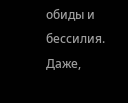обиды и бессилия.
Даже,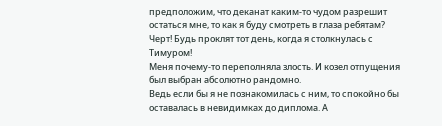предположим, что деканат каким-то чудом разрешит остаться мне, то как я буду смотреть в глаза ребятам?
Черт! Будь проклят тот день, когда я столкнулась с Тимуром!
Меня почему-то переполняла злость. И козел отпущения был выбран абсолютно рандомно.
Ведь если бы я не познакомилась с ним, то спокойно бы оставалась в невидимках до диплома. А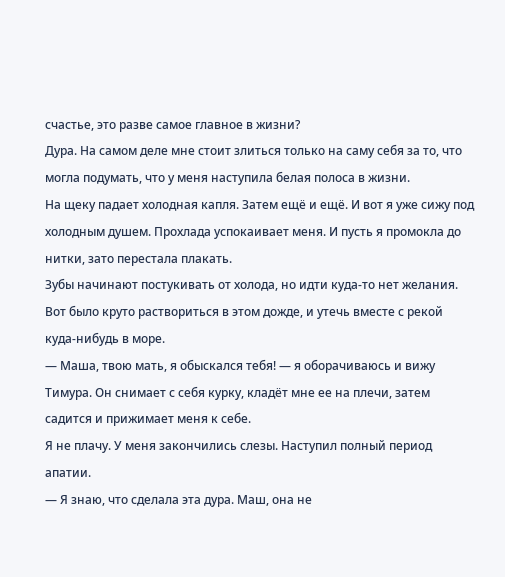счастье, это разве самое главное в жизни?
Дура. На самом деле мне стоит злиться только на саму себя за то, что могла подумать, что у меня наступила белая полоса в жизни.
На щеку падает холодная капля. Затем ещё и ещё. И вот я уже сижу под холодным душем. Прохлада успокаивает меня. И пусть я промокла до нитки, зато перестала плакать.
Зубы начинают постукивать от холода, но идти куда-то нет желания. Вот было круто раствориться в этом дожде, и утечь вместе с рекой куда-нибудь в море.
— Маша, твою мать, я обыскался тебя! — я оборачиваюсь и вижу Тимура. Он снимает с себя курку, кладёт мне ее на плечи, затем садится и прижимает меня к себе.
Я не плачу. У меня закончились слезы. Наступил полный период апатии.
— Я знаю, что сделала эта дура. Маш, она не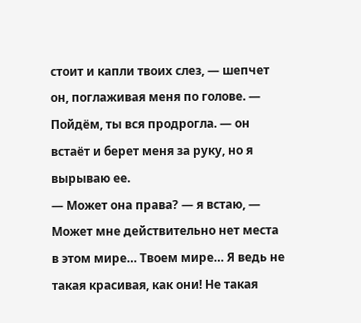стоит и капли твоих слез, — шепчет он, поглаживая меня по голове. — Пойдём, ты вся продрогла. — он встаёт и берет меня за руку, но я вырываю ее.
— Может она права? — я встаю, — Может мне действительно нет места в этом мире… Твоем мире… Я ведь не такая красивая, как они! Не такая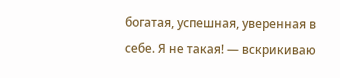богатая, успешная, уверенная в себе. Я не такая! — вскрикиваю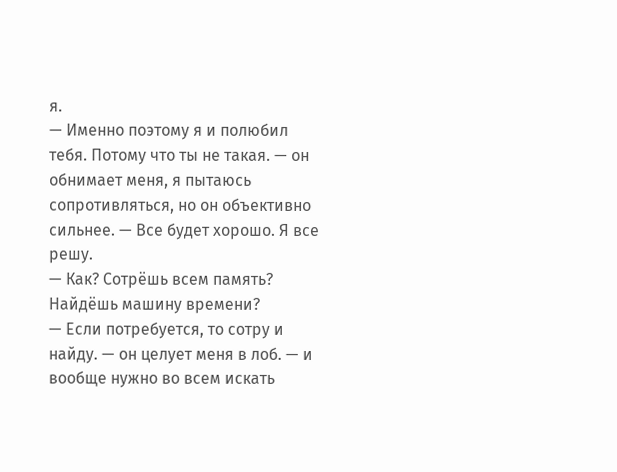я.
— Именно поэтому я и полюбил тебя. Потому что ты не такая. — он обнимает меня, я пытаюсь сопротивляться, но он объективно сильнее. — Все будет хорошо. Я все решу.
— Как? Сотрёшь всем память? Найдёшь машину времени?
— Если потребуется, то сотру и найду. — он целует меня в лоб. — и вообще нужно во всем искать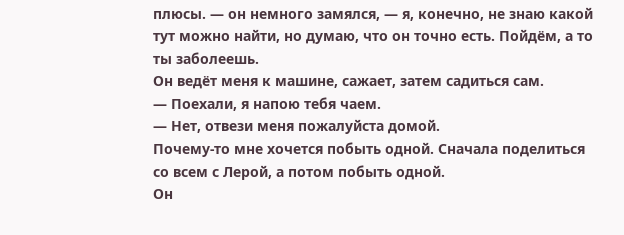плюсы. — он немного замялся, — я, конечно, не знаю какой тут можно найти, но думаю, что он точно есть. Пойдём, а то ты заболеешь.
Он ведёт меня к машине, сажает, затем садиться сам.
— Поехали, я напою тебя чаем.
— Нет, отвези меня пожалуйста домой.
Почему-то мне хочется побыть одной. Сначала поделиться со всем с Лерой, а потом побыть одной.
Он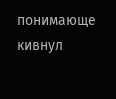понимающе кивнул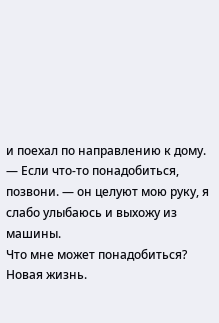и поехал по направлению к дому.
— Если что-то понадобиться, позвони. — он целуют мою руку, я слабо улыбаюсь и выхожу из машины.
Что мне может понадобиться? Новая жизнь.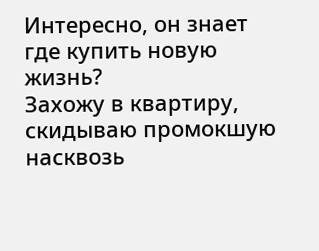Интересно, он знает где купить новую жизнь?
Захожу в квартиру, скидываю промокшую насквозь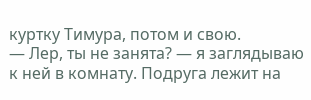куртку Тимура, потом и свою.
— Лер, ты не занята? — я заглядываю к ней в комнату. Подруга лежит на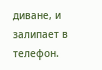диване, и залипает в телефон.